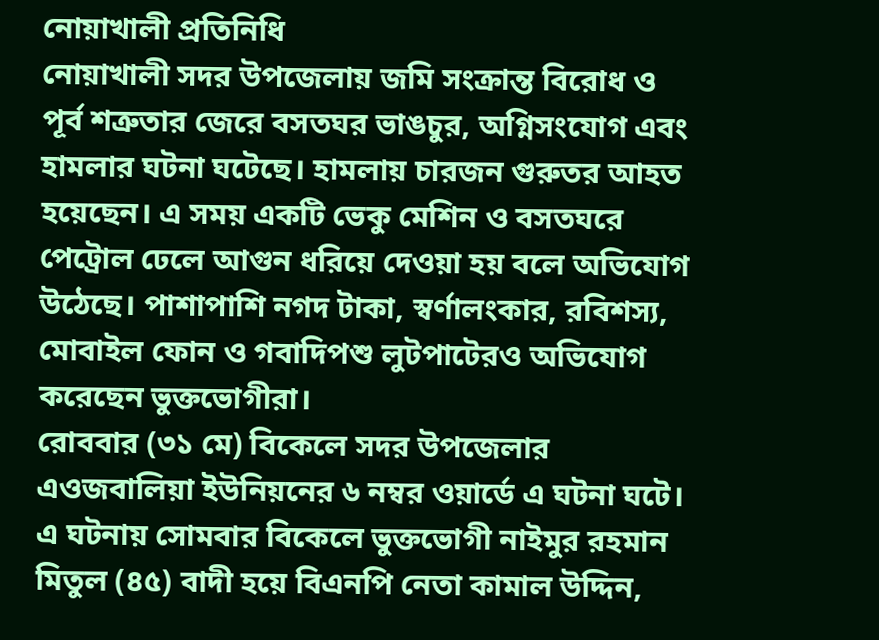নোয়াখালী প্রতিনিধি
নোয়াখালী সদর উপজেলায় জমি সংক্রান্ত বিরোধ ও পূর্ব শত্রুতার জেরে বসতঘর ভাঙচুর, অগ্নিসংযোগ এবং হামলার ঘটনা ঘটেছে। হামলায় চারজন গুরুতর আহত হয়েছেন। এ সময় একটি ভেকু মেশিন ও বসতঘরে পেট্রোল ঢেলে আগুন ধরিয়ে দেওয়া হয় বলে অভিযোগ উঠেছে। পাশাপাশি নগদ টাকা, স্বর্ণালংকার, রবিশস্য, মোবাইল ফোন ও গবাদিপশু লুটপাটেরও অভিযোগ করেছেন ভুক্তভোগীরা।
রোববার (৩১ মে) বিকেলে সদর উপজেলার এওজবালিয়া ইউনিয়নের ৬ নম্বর ওয়ার্ডে এ ঘটনা ঘটে।
এ ঘটনায় সোমবার বিকেলে ভুক্তভোগী নাইমুর রহমান মিতুল (৪৫) বাদী হয়ে বিএনপি নেতা কামাল উদ্দিন,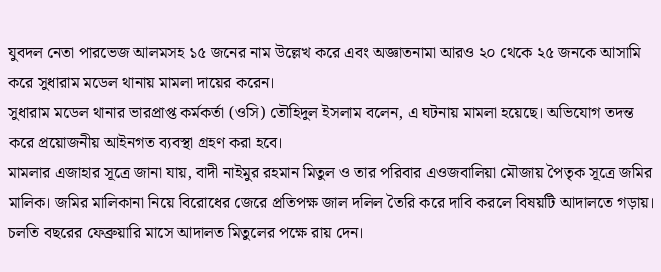যুবদল নেতা পারভেজ আলমসহ ১৫ জনের নাম উল্লেখ করে এবং অজ্ঞাতনামা আরও ২০ থেকে ২৫ জনকে আসামি করে সুধারাম মডেল থানায় মামলা দায়ের করেন।
সুধারাম মডেল থানার ভারপ্রাপ্ত কর্মকর্তা (ওসি) তৌহিদুল ইসলাম বলেন, এ ঘটনায় মামলা হয়েছে। অভিযোগ তদন্ত করে প্রয়োজনীয় আইনগত ব্যবস্থা গ্রহণ করা হবে।
মামলার এজাহার সূত্রে জানা যায়, বাদী নাইমুর রহমান মিতুল ও তার পরিবার এওজবালিয়া মৌজায় পৈতৃক সূত্রে জমির মালিক। জমির মালিকানা নিয়ে বিরোধের জেরে প্রতিপক্ষ জাল দলিল তৈরি করে দাবি করলে বিষয়টি আদালতে গড়ায়। চলতি বছরের ফেব্রুয়ারি মাসে আদালত মিতুলের পক্ষে রায় দেন।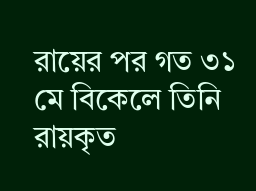রায়ের পর গত ৩১ মে বিকেলে তিনি রায়কৃত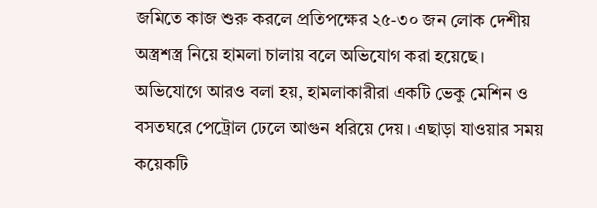জমিতে কাজ শুরু করলে প্রতিপক্ষের ২৫-৩০ জন লোক দেশীয় অস্ত্রশস্ত্র নিয়ে হামলা চালায় বলে অভিযোগ করা হয়েছে।
অভিযোগে আরও বলা হয়, হামলাকারীরা একটি ভেকু মেশিন ও বসতঘরে পেট্রোল ঢেলে আগুন ধরিয়ে দেয়। এছাড়া যাওয়ার সময় কয়েকটি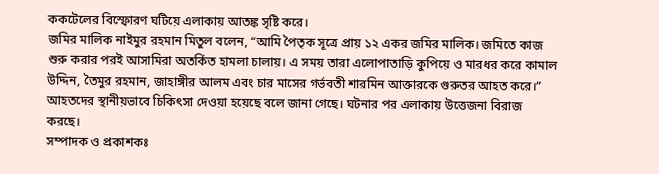ককটেলের বিস্ফোরণ ঘটিয়ে এলাকায় আতঙ্ক সৃষ্টি করে।
জমির মালিক নাইমুর রহমান মিতুল বলেন, “আমি পৈতৃক সূত্রে প্রায় ১২ একর জমির মালিক। জমিতে কাজ শুরু করার পরই আসামিরা অতর্কিত হামলা চালায়। এ সময় তারা এলোপাতাড়ি কুপিয়ে ও মারধর করে কামাল উদ্দিন, তৈমুর রহমান, জাহাঙ্গীর আলম এবং চার মাসের গর্ভবতী শারমিন আক্তারকে গুরুতর আহত করে।”
আহতদের স্থানীয়ভাবে চিকিৎসা দেওয়া হয়েছে বলে জানা গেছে। ঘটনার পর এলাকায় উত্তেজনা বিরাজ করছে।
সম্পাদক ও প্রকাশকঃ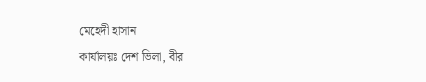মেহেদী হাসান
কার্যালয়ঃ দেশ ভিলা, বীর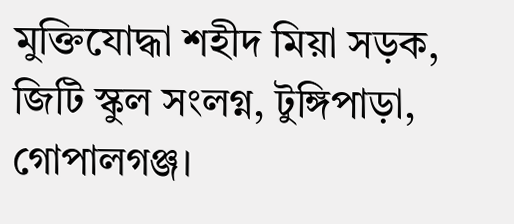মুক্তিযোদ্ধা শহীদ মিয়া সড়ক, জিটি স্কুল সংলগ্ন, টুঙ্গিপাড়া, গোপালগঞ্জ।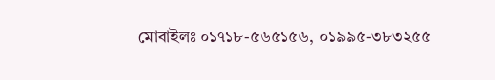মোবাইলঃ ০১৭১৮-৫৬৫১৫৬, ০১৯৯৫-৩৮৩২৫৫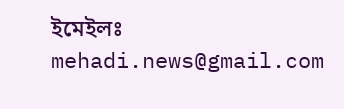ইমেইলঃ mehadi.news@gmail.com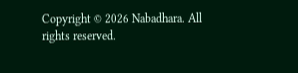Copyright © 2026 Nabadhara. All rights reserved.